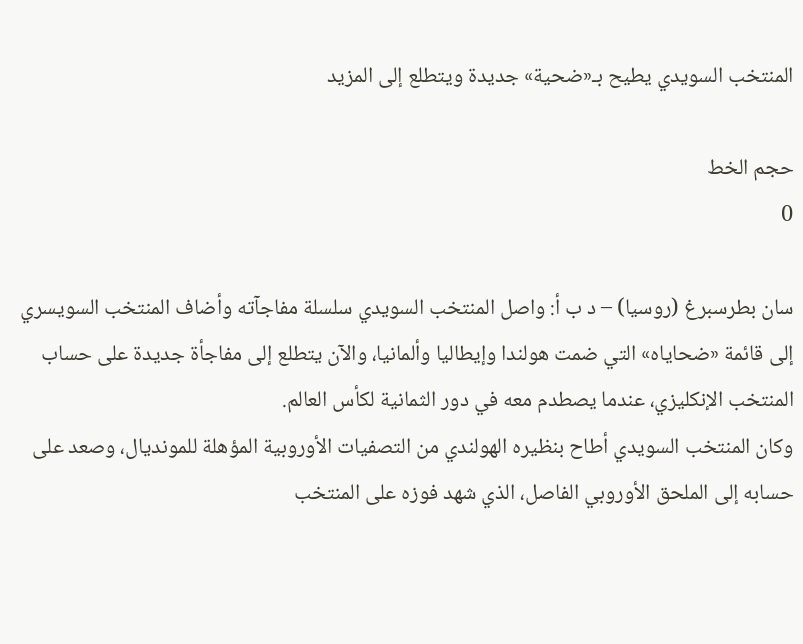المنتخب السويدي يطيح بـ«ضحية» جديدة ويتطلع إلى المزيد

حجم الخط
0

سان بطرسبرغ (روسيا) – د ب أ: واصل المنتخب السويدي سلسلة مفاجآته وأضاف المنتخب السويسري إلى قائمة «ضحاياه» التي ضمت هولندا وإيطاليا وألمانيا، والآن يتطلع إلى مفاجأة جديدة على حساب المنتخب الإنكليزي، عندما يصطدم معه في دور الثمانية لكأس العالم.
وكان المنتخب السويدي أطاح بنظيره الهولندي من التصفيات الأوروبية المؤهلة للمونديال، وصعد على حسابه إلى الملحق الأوروبي الفاصل، الذي شهد فوزه على المنتخب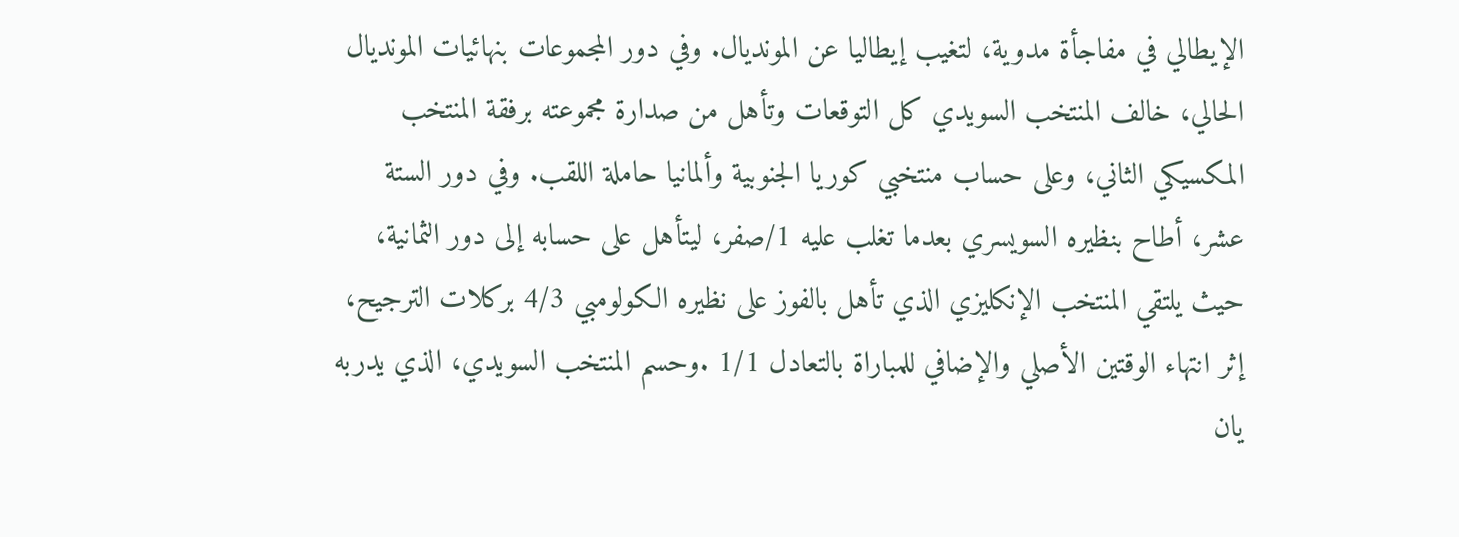الإيطالي في مفاجأة مدوية، لتغيب إيطاليا عن المونديال. وفي دور المجموعات بنهائيات المونديال الحالي، خالف المنتخب السويدي كل التوقعات وتأهل من صدارة مجموعته برفقة المنتخب المكسيكي الثاني، وعلى حساب منتخبي كوريا الجنوبية وألمانيا حاملة اللقب. وفي دور الستة عشر، أطاح بنظيره السويسري بعدما تغلب عليه 1/صفر، ليتأهل على حسابه إلى دور الثمانية، حيث يلتقي المنتخب الإنكليزي الذي تأهل بالفوز على نظيره الكولومبي 4/3 بركلات الترجيح، إثر انتهاء الوقتين الأصلي والإضافي للمباراة بالتعادل 1/1 .وحسم المنتخب السويدي، الذي يدربه يان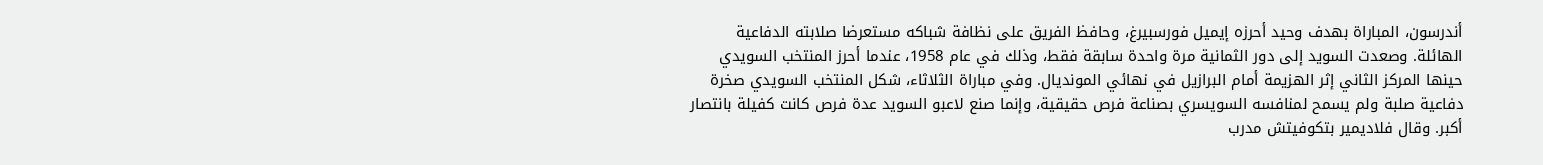أندرسون، المباراة بهدف وحيد أحرزه إيميل فورسبيرغ، وحافظ الفريق على نظافة شباكه مستعرضا صلابته الدفاعية الهائلة. وصعدت السويد إلى دور الثمانية مرة واحدة سابقة فقط، وذلك في عام 1958، عندما أحرز المنتخب السويدي حينها المركز الثاني إثر الهزيمة أمام البرازيل في نهائي المونديال. وفي مباراة الثلاثاء، شكل المنتخب السويدي صخرة دفاعية صلبة ولم يسمح لمنافسه السويسري بصناعة فرص حقيقية، وإنما صنع لاعبو السويد عدة فرص كانت كفيلة بانتصار أكبر. وقال فلاديمير بتكوفيتش مدرب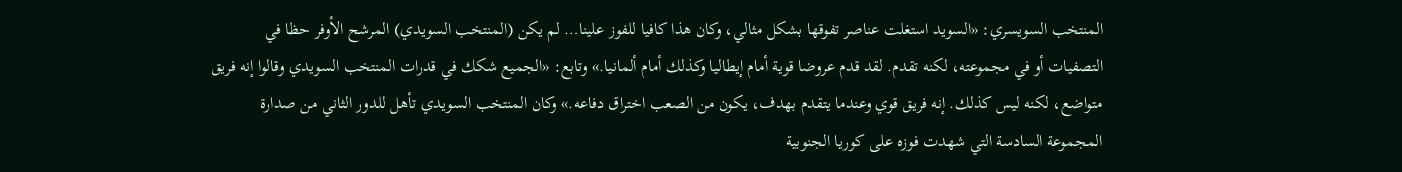المنتخب السويسري: «السويد استغلت عناصر تفوقها بشكل مثالي، وكان هذا كافيا للفوز علينا… لم يكن (المنتخب السويدي) المرشح الأوفر حظا في التصفيات أو في مجموعته، لكنه تقدم. لقد قدم عروضا قوية أمام إيطاليا وكذلك أمام ألمانيا.» وتابع: «الجميع شكك في قدرات المنتخب السويدي وقالوا إنه فريق متواضع، لكنه ليس كذلك. إنه فريق قوي وعندما يتقدم بهدف، يكون من الصعب اختراق دفاعه.» وكان المنتخب السويدي تأهل للدور الثاني من صدارة المجموعة السادسة التي شهدت فوزه على كوريا الجنوبية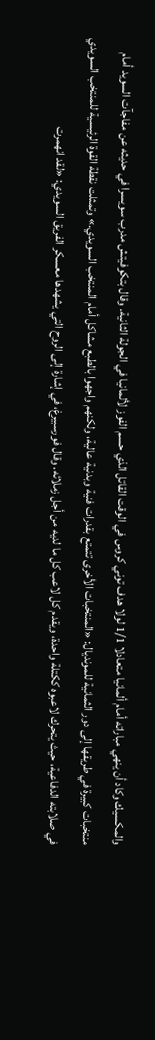والمكسيك وكاد أن ينهي مباراته أمام ألمانيا متعادلا 1/1 لولا هدف توني كروس في الوقت القاتل الذي حسم الفوز لألمانيا في الجولة الثانية. وقال بتكوفيتش مدرب سويسرا في حديثه عن مفاجآت السويد أمام منتخبات كبيرة في طريقها إلى دور الثمانية للمونديال: «المنتخبات الأخرى تتمتع بقدرات فنية وبدنية عالية، ولكنهم واجهوا بالطبع مشاكل أمام المنتخب السويدي.» وتمثلت نقطة القوة الرئيسية للمنتخب السويدي في صلابته الدفاعية، حيث يتحرك لاعبوه ككتلة واحدة، ويقدم كل لاعب كل ما لديه من أجل زملائه. وقال فورسبيرغ، في إشارة إلى الروح التي يشهدها معسكر الفريق السويدي: «لقد انهمرت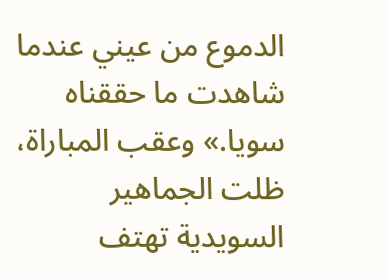الدموع من عيني عندما شاهدت ما حققناه سويا.» وعقب المباراة، ظلت الجماهير السويدية تهتف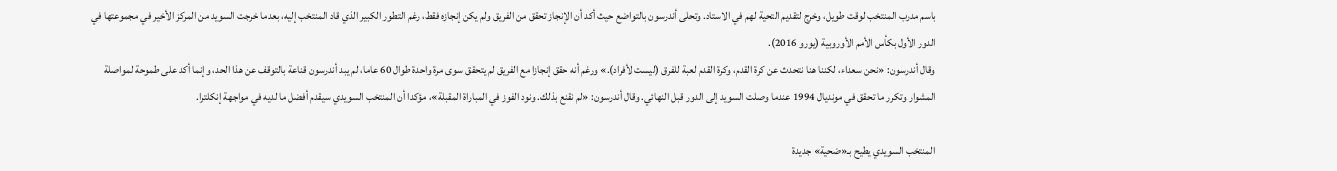باسم مدرب المنتخب لوقت طويل، وخرج لتقديم التحية لهم في الاستاد. وتحلى أندرسون بالتواضع حيث أكد أن الإنجاز تحقق من الفريق ولم يكن إنجازه فقط، رغم التطور الكبير الذي قاد المنتخب إليه، بعدما خرجت السويد من المركز الأخير في مجموعتها في الدور الأول بكأس الأمم الأوروبية (يورو 2016).
وقال أندرسون: «نحن سعداء، لكننا هنا نتحدث عن كرة القدم، وكرة القدم لعبة للفرق (ليست لأفراد).» ورغم أنه حقق إنجازا مع الفريق لم يتحقق سوى مرة واحدة طوال 60 عاما، لم يبد أندرسون قناعة بالتوقف عن هذا الحد، وإنما أكد على طموحة لمواصلة المشوار وتكرر ما تحقق في مونديال 1994 عندما وصلت السويد إلى الدور قبل النهائي. وقال أندرسون: «لم نقنع بذلك. ونود الفوز في المباراة المقبلة»، مؤكدا أن المنتخب السويدي سيقدم أفضل ما لديه في مواجهة إنكلترا.

المنتخب السويدي يطيح بـ«ضحية» جديدة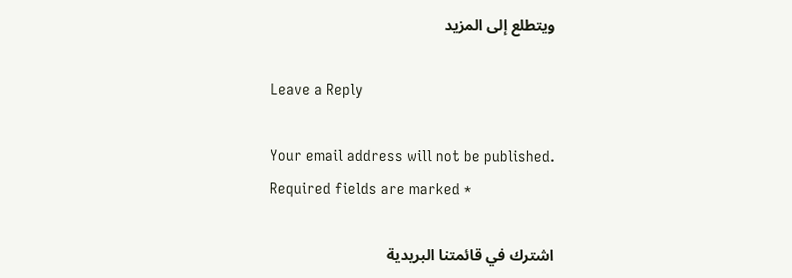ويتطلع إلى المزيد

Leave a Reply

Your email address will not be published. Required fields are marked *

اشترك في قائمتنا البريدية